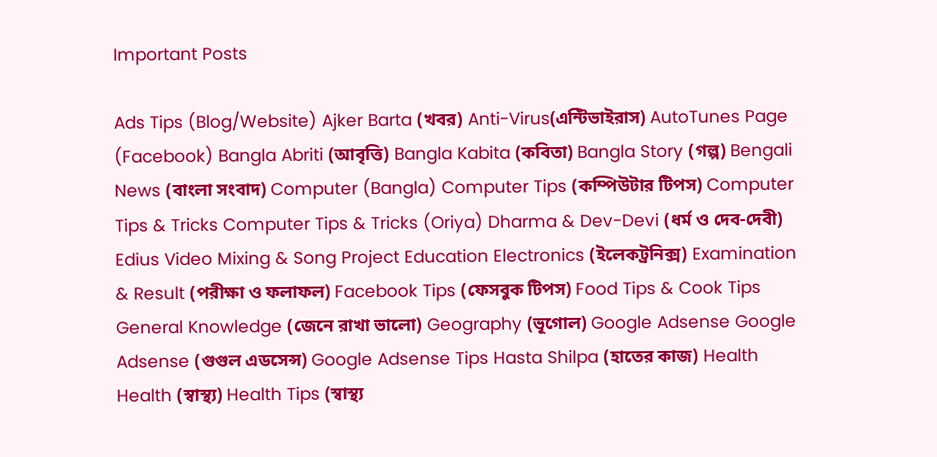Important Posts

Ads Tips (Blog/Website) Ajker Barta (খবর) Anti-Virus(এন্টিভাইরাস) AutoTunes Page (Facebook) Bangla Abriti (আবৃত্তি) Bangla Kabita (কবিতা) Bangla Story (গল্প) Bengali News (বাংলা সংবাদ) Computer (Bangla) Computer Tips (কম্পিউটার টিপস) Computer Tips & Tricks Computer Tips & Tricks (Oriya) Dharma & Dev-Devi (ধর্ম ও দেব-দেবী) Edius Video Mixing & Song Project Education Electronics (ইলেকট্রনিক্স) Examination & Result (পরীক্ষা ও ফলাফল) Facebook Tips (ফেসবুক টিপস) Food Tips & Cook Tips General Knowledge (জেনে রাখা ভালো) Geography (ভূগোল) Google Adsense Google Adsense (গুগুল এডসেন্স) Google Adsense Tips Hasta Shilpa (হাতের কাজ) Health Health (স্বাস্থ্য) Health Tips (স্বাস্থ্য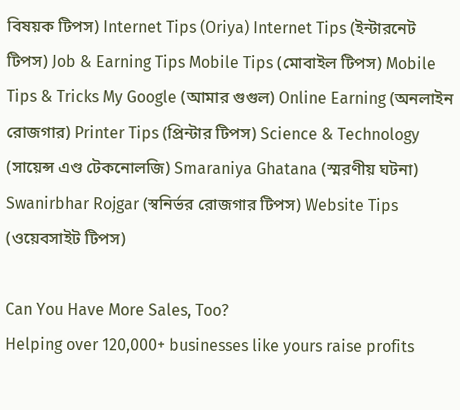বিষয়ক টিপস) Internet Tips (Oriya) Internet Tips (ইন্টারনেট টিপস) Job & Earning Tips Mobile Tips (মোবাইল টিপস) Mobile Tips & Tricks My Google (আমার গুগুল) Online Earning (অনলাইন রোজগার) Printer Tips (প্রিন্টার টিপস) Science & Technology (সায়েন্স এণ্ড টেকনোলজি) Smaraniya Ghatana (স্মরণীয় ঘটনা) Swanirbhar Rojgar (স্বনির্ভর রোজগার টিপস) Website Tips (ওয়েবসাইট টিপস)

Can You Have More Sales, Too?
Helping over 120,000+ businesses like yours raise profits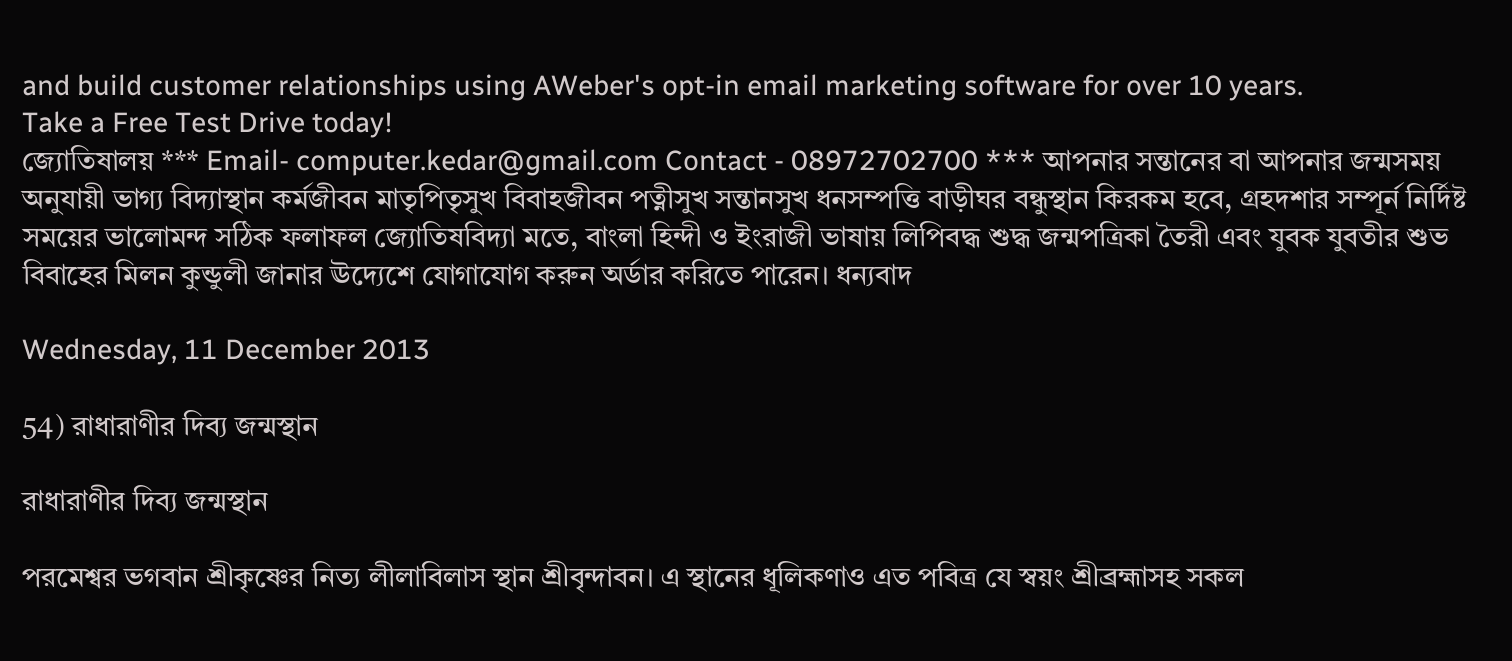and build customer relationships using AWeber's opt-in email marketing software for over 10 years.
Take a Free Test Drive today!
জ্যোতিষালয় *** Email- computer.kedar@gmail.com Contact - 08972702700 *** আপনার সন্তানের বা আপনার জন্মসময় অনুযায়ী ভাগ্য বিদ্যাস্থান কর্মজীবন মাতৃপিতৃসুখ বিবাহজীবন পত্নীসুখ সন্তানসুখ ধনসম্পত্তি বাড়ীঘর বন্ধুস্থান কিরকম হবে, গ্রহদশার সম্পূর্ন নির্দিষ্ট সময়ের ভালোমন্দ সঠিক ফলাফল জ্যোতিষবিদ্যা মতে, বাংলা হিন্দী ও ইংরাজী ভাষায় লিপিবদ্ধ শুদ্ধ জন্মপত্রিকা তৈরী এবং যুবক যুবতীর শুভ বিবাহের মিলন কুন্ডুলী জানার ঊদ্যেশে যোগাযোগ করুন অর্ডার করিতে পারেন। ধন্যবাদ

Wednesday, 11 December 2013

54) রাধারাণীর দিব্য জন্মস্থান

রাধারাণীর দিব্য জন্মস্থান

পরমেশ্বর ভগবান শ্রীকৃষ্ণের নিত্য লীলাবিলাস স্থান শ্রীবৃন্দাবন। এ স্থানের ধূলিকণাও এত পবিত্র যে স্বয়ং শ্রীব্রহ্মাসহ সকল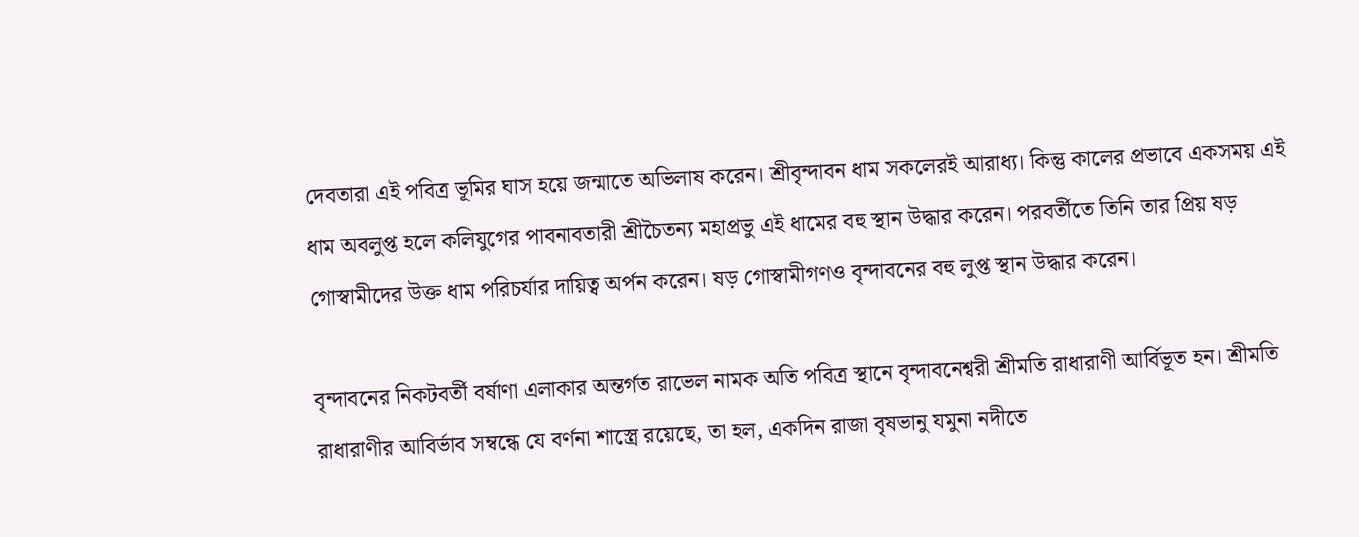দেবতারা এই পবিত্র ভূমির ঘাস হয়ে জন্মাতে অভিলাষ করেন। শ্রীবৃন্দাবন ধাম সকলেরই আরাধ্য। কিন্তু কালের প্রভাবে একসময় এই ধাম অবলুপ্ত হলে কলিযুগের পাবনাবতারী শ্রীচৈতন্য মহাপ্রভু এই ধামের বহু স্থান উদ্ধার করেন। পরবর্তীতে তিনি তার প্রিয় ষড় গোস্বামীদের উক্ত ধাম পরিচর্যার দায়িত্ব অর্পন করেন। ষড় গোস্বামীগণও বৃন্দাবনের বহু লুপ্ত স্থান উদ্ধার করেন।

বৃন্দাবনের নিকটবর্তী বর্ষাণা এলাকার অন্তর্গত রাভেল নামক অতি পবিত্র স্থানে বৃন্দাবনেশ্বরী শ্রীমতি রাধারাণী আর্বিভূত হন। শ্রীমতি রাধারাণীর আবির্ভাব সম্বন্ধে যে বর্ণনা শাস্ত্রে রয়েছে, তা হল, একদিন রাজা বৃষভানু যমুনা নদীতে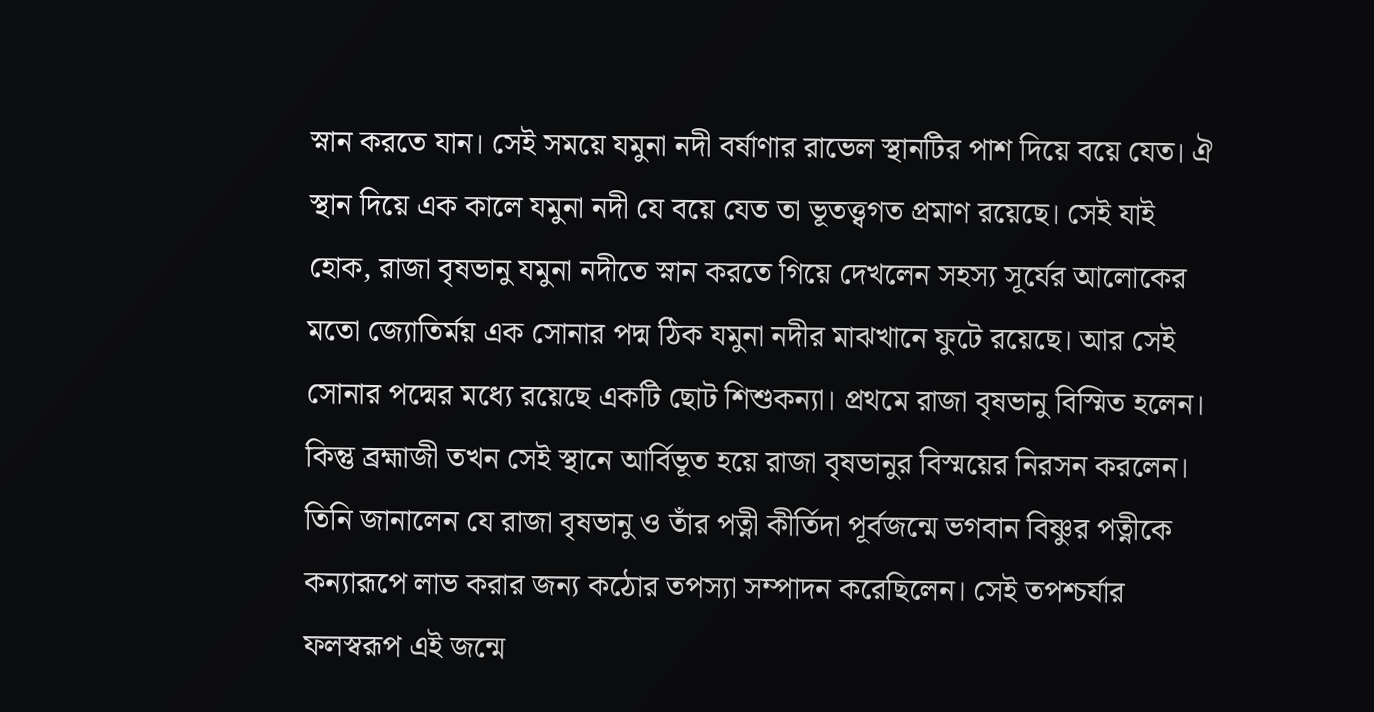স্নান করতে যান। সেই সময়ে যমুনা নদী বর্ষাণার রাভেল স্থানটির পাশ দিয়ে বয়ে যেত। ঐ স্থান দিয়ে এক কালে যমুনা নদী যে বয়ে যেত তা ভূতত্ত্বগত প্রমাণ রয়েছে। সেই যাই হোক, রাজা বৃষভানু যমুনা নদীতে স্নান করতে গিয়ে দেখলেন সহস্য সূর্যের আলোকের মতো জ্যোতির্ময় এক সোনার পদ্ম ঠিক যমুনা নদীর মাঝখানে ফুটে রয়েছে। আর সেই সোনার পদ্মের মধ্যে রয়েছে একটি ছোট শিশুকন্যা। প্রথমে রাজা বৃষভানু বিস্মিত হলেন। কিন্তু ব্রহ্মাজী তখন সেই স্থানে আর্বিভূত হয়ে রাজা বৃষভানুর বিস্ময়ের নিরসন করলেন। তিনি জানালেন যে রাজা বৃষভানু ও তাঁর পত্নী কীর্তিদা পূর্বজন্মে ভগবান বিষ্ণুর পত্নীকে কন্যারূপে লাভ করার জন্য কঠোর তপস্যা সম্পাদন করেছিলেন। সেই তপশ্চর্যার ফলস্বরূপ এই জন্মে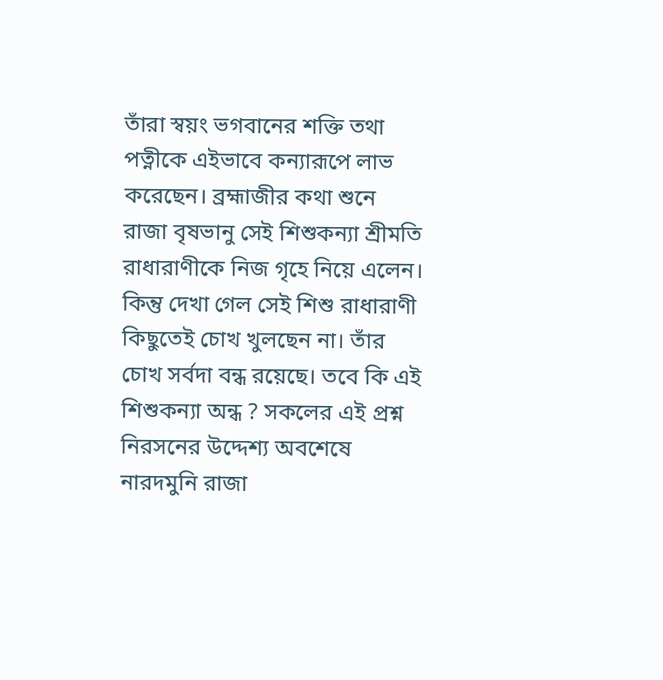তাঁরা স্বয়ং ভগবানের শক্তি তথা পত্নীকে এইভাবে কন্যারূপে লাভ করেছেন। ব্রহ্মাজীর কথা শুনে রাজা বৃষভানু সেই শিশুকন্যা শ্রীমতি রাধারাণীকে নিজ গৃহে নিয়ে এলেন। কিন্তু দেখা গেল সেই শিশু রাধারাণী কিছুতেই চোখ খুলছেন না। তাঁর চোখ সর্বদা বন্ধ রয়েছে। তবে কি এই শিশুকন্যা অন্ধ ? সকলের এই প্রশ্ন নিরসনের উদ্দেশ্য অবশেষে নারদমুনি রাজা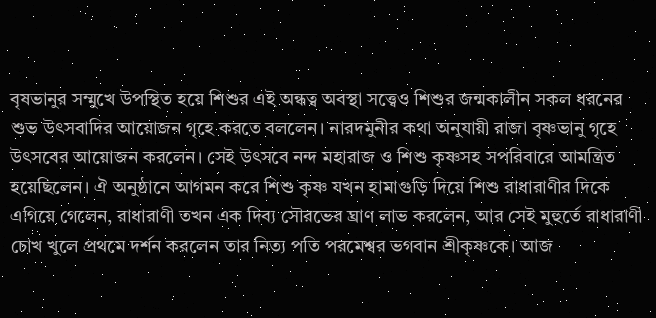বৃষভানুর সম্মুখে উপস্থিত হয়ে শিশুর এই অন্ধত্ব অবস্থা সত্ত্বেও শিশুর জন্মকালীন সকল ধরনের শুভ উৎসবাদির আয়োজন গৃহে করতে বললেন। নারদমুনীর কথা অনুযায়ী রাজা বৃষ্ণভানু গৃহে উৎসবের আয়োজন করলেন। সেই উৎসবে নন্দ মহারাজ ও শিশু কৃষ্ণসহ সপরিবারে আমন্ত্রিত হয়েছিলেন। ঐ অনুষ্ঠানে আগমন করে শিশু কৃষ্ণ যখন হামাগুড়ি দিয়ে শিশু রাধারাণীর দিকে এগিয়ে গেলেন, রাধারাণী তখন এক দিব্য সৌরভের ঘ্রাণ লাভ করলেন, আর সেই মুহুর্তে রাধারাণী চোখ খুলে প্রথমে দর্শন করলেন তার নিত্য পতি পরমেশ্বর ভগবান শ্রীকৃষ্ণকে। আজ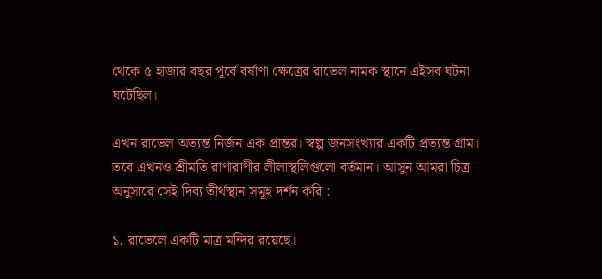থেকে ৫ হাজার বছর পূর্বে বর্ষাণা ক্ষেত্রের রাভেল নামক স্থানে এইসব ঘটনা ঘটেছিল।

এখন রাভেল অত্যন্ত নির্জন এক প্রান্তর। স্বল্প জনসংখ্যার একটি প্রত্যন্ত গ্রাম। তবে এখনও শ্রীমতি রাণারাণীর লীলাস্থলিগুলো বর্তমান। আসুন আমরা চিত্র অনুসারে সেই দিব্য তীর্থস্থান সমূহ দর্শন করি :

১. রাভেলে একটি মাত্র মন্দির রয়েছে।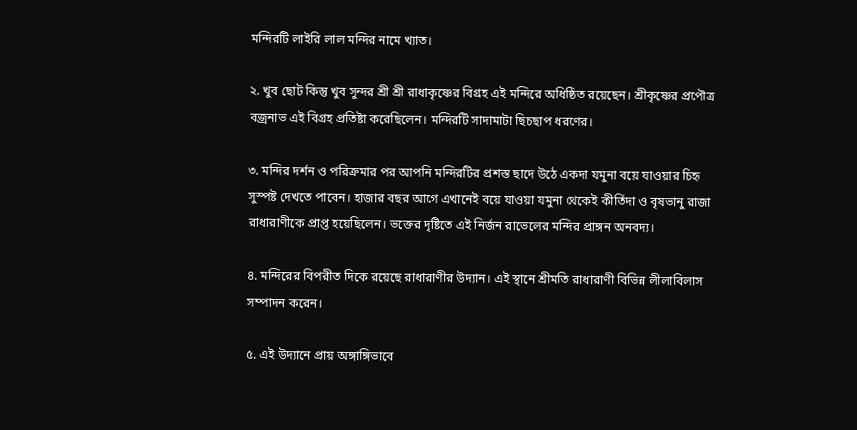মন্দিরটি লাইরি লাল মন্দির নামে খ্যাত।

২. খুব ছোট কিন্তু খুব সুন্দর শ্রী শ্রী রাধাকৃষ্ণের বিগ্রহ এই মন্দিরে অধিষ্ঠিত রয়েছেন। শ্রীকৃষ্ণের প্রপৌত্র বজ্রনাভ এই বিগ্রহ প্রতিষ্টা করেছিলেন। মন্দিরটি সাদামাটা ছিচছাপ ধরণের।

৩. মন্দির দর্শন ও পরিক্রমার পর আপনি মন্দিরটির প্রশস্ত ছাদে উঠে একদা যমুনা বয়ে যাওয়ার চিহৃ সুস্পষ্ট দেখতে পাবেন। হাজার বছর আগে এখানেই বয়ে যাওয়া যমুনা থেকেই কীর্তিদা ও বৃষভানু রাজা রাধারাণীকে প্রাপ্ত হয়েছিলেন। ভক্তের দৃষ্টিতে এই নির্জন রাভেলের মন্দির প্রাঙ্গন অনবদ্য।

৪. মন্দিরের বিপরীত দিকে রয়েছে রাধারাণীর উদ্যান। এই স্থানে শ্রীমতি রাধারাণী বিভিন্ন লীলাবিলাস সম্পাদন করেন।

৫. এই উদ্যানে প্রায় অঙ্গাঙ্গিভাবে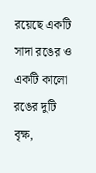রয়েছে একটি সাদা রঙের ও একটি কালো রঙের দুটি বৃক্ষ,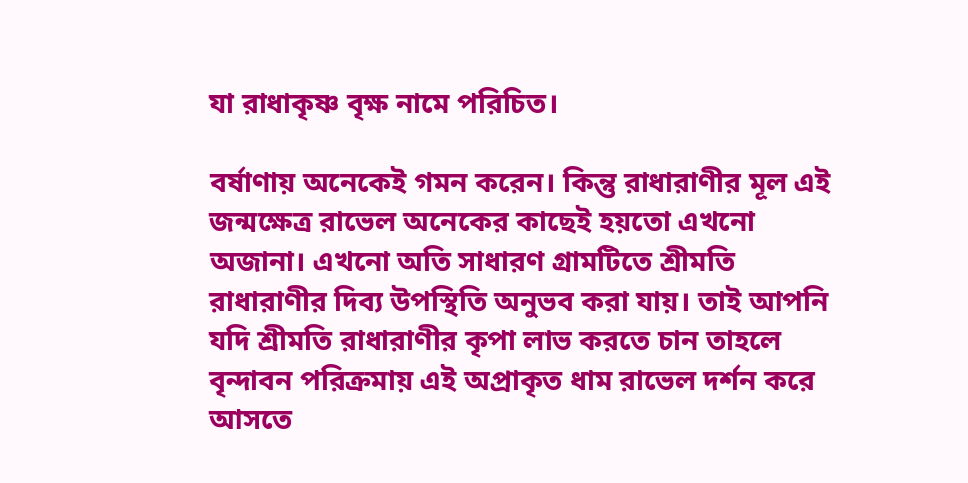যা রাধাকৃষ্ণ বৃক্ষ নামে পরিচিত।

বর্ষাণায় অনেকেই গমন করেন। কিন্তু রাধারাণীর মূল এই জন্মক্ষেত্র রাভেল অনেকের কাছেই হয়তো এখনো অজানা। এখনো অতি সাধারণ গ্রামটিতে শ্রীমতি রাধারাণীর দিব্য উপস্থিতি অনুভব করা যায়। তাই আপনি যদি শ্রীমতি রাধারাণীর কৃপা লাভ করতে চান তাহলে বৃন্দাবন পরিক্রমায় এই অপ্রাকৃত ধাম রাভেল দর্শন করে আসতে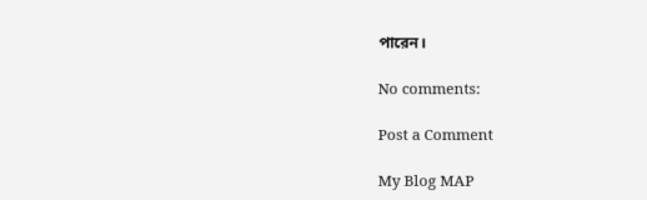পারেন।

No comments:

Post a Comment

My Blog MAP